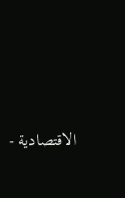الاقتصادية -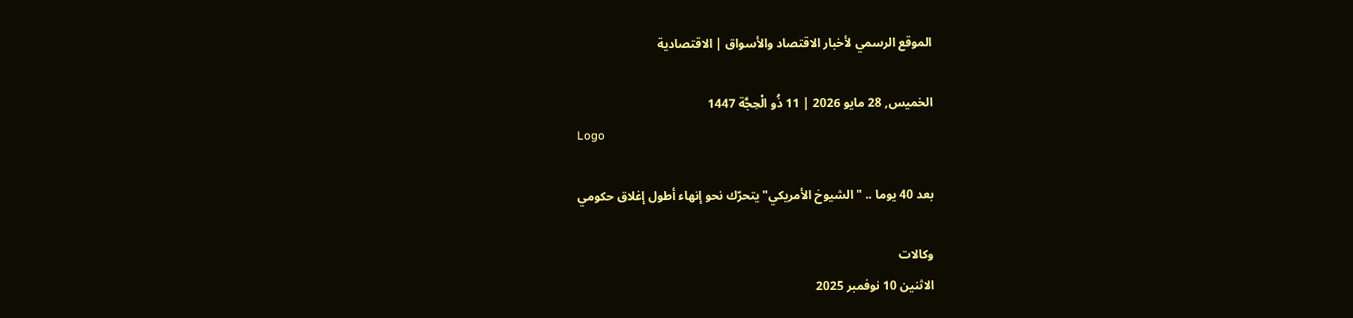الموقع الرسمي لأخبار الاقتصاد والأسواق | الاقتصادية

الخميس, 28 مايو 2026 | 11 ذُو الْحِجَّة 1447
Logo

بعد 40 يوما .. "الشيوخ الأمريكي" يتحرّك نحو إنهاء أطول إغلاق حكومي

وكالات
الاثنين 10 نوفمبر 2025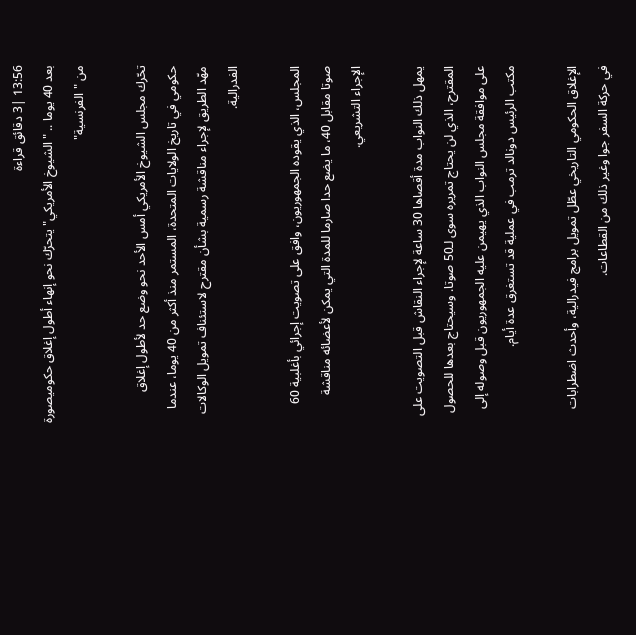13:56 |3 دقائق قراءة
بعد 40 يوما .. "الشيوخ الأمريكي" يتحرّك نحو إنهاء أطول إغلاق حكوميصورة من "الفرنسية"

تحّرك مجلس الشيوخ الأمريكي أمس الأحد نحو وضع حد لأطول إغلاق حكومي في تاريخ الولايات المتحدة، المستمر منذ أكثر من 40 يوما، عندما مهّد الطريق لإجراء مناقشة رسمية بشأن مقترح لاستئناف تمويل الوكالات الفدرالية.

المجلس، الذي يقوده الجمهوريون، وافق على تصويت إجرائي بأغلبية 60 صوتا مقابل 40، ما يضع حدا صارما للمدة التي يمكن لأعضائه مناقشة الإجراء التشريعي.

يمهل ذلك النواب مدة أقصاها 30 ساعة لإجراء النقاش قبل التصويت على المقترح، الذي لن يحتاج تمريره سوى لـ50 صوتا. وسيحتاج بعدها للحصول على موافقة مجلس النواب الذي يهيمن عليه الجمهوريون قبل وصوله إلى مكتب الرئيس دونالد ترمب في عملية قد تستغرق عدة أيام.

الإغلاق الحكومي التاريخي عطّل تمويل برامج فيدرالية، وأحدث اضطرابات في حركة السفر جوا وغير ذلك من القطاعات.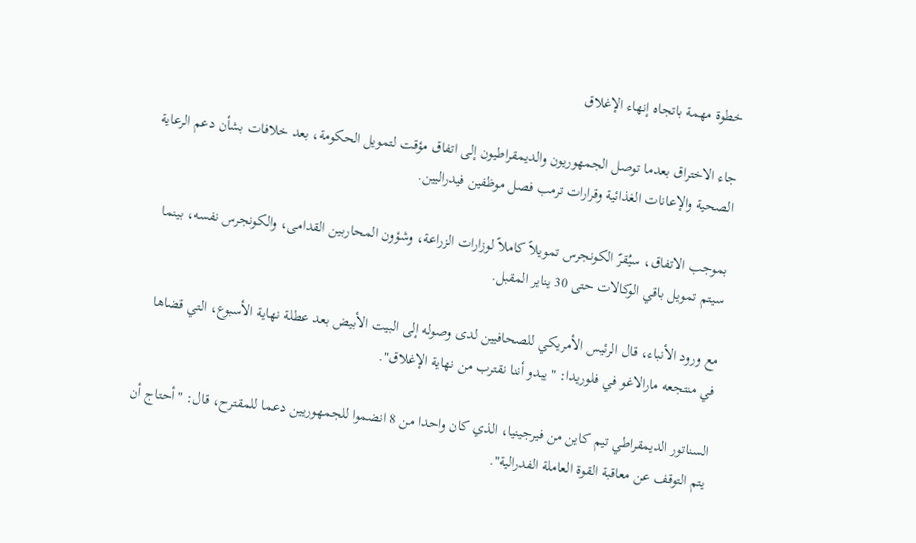خطوة مهمة باتجاه إنهاء الإغلاق

جاء الاختراق بعدما توصل الجمهوريون والديمقراطيون إلى اتفاق مؤقت لتمويل الحكومة، بعد خلافات بشأن دعم الرعاية الصحية والإعانات الغذائية وقرارات ترمب فصل موظفين فيدراليين.

بموجب الاتفاق، سيُقرّ الكونجرس تمويلاً كاملاً لوزارات الزراعة، وشؤون المحاربين القدامى، والكونجرس نفسه، بينما سيتم تمويل باقي الوكالات حتى 30 يناير المقبل.

مع ورود الأنباء، قال الرئيس الأمريكي للصحافيين لدى وصوله إلى البيت الأبيض بعد عطلة نهاية الأسبوع، التي قضاها في منتجعه مارالاغو في فلوريدا: "يبدو أننا نقترب من نهاية الإغلاق".

السناتور الديمقراطي تيم كاين من فيرجينيا، الذي كان واحدا من 8 انضموا للجمهوريين دعما للمقترح، قال: "أحتاج أن يتم التوقف عن معاقبة القوة العاملة الفدرالية".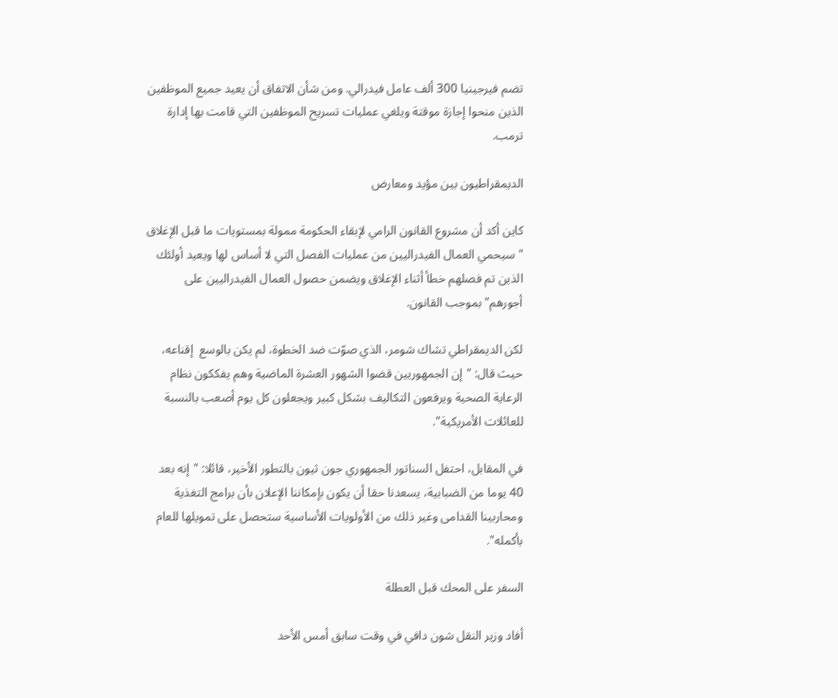تضم فيرجينيا 300 ألف عامل فيدرالي. ومن شأن الاتفاق أن يعيد جميع الموظفين الذين منحوا إجازة موقتة ويلغي عمليات تسريح الموظفين التي قامت بها إدارة ترمب.

الديمقراطيون بين مؤيد ومعارض

كاين أكد أن مشروع القانون الرامي لإبقاء الحكومة ممولة بمستويات ما قبل الإغلاق "سيحمي العمال الفيدراليين من عمليات الفصل التي لا أساس لها ويعيد أولئك الذين تم فصلهم خطأ أثناء الإغلاق ويضمن حصول العمال الفيدراليين على أجورهم" بموجب القانون.

لكن الديمقراطي تشاك شومر، الذي صوّت ضد الخطوة، لم يكن بالوسع  إقناعه، حيث قال: "إن الجمهوريين قضوا الشهور العشرة الماضية وهم يفككون نظام الرعاية الصحية ويرفعون التكاليف بشكل كبير ويجعلون كل يوم أصعب بالنسبة للعائلات الأمريكية".

في المقابل، احتفل السناتور الجمهوري جون ثيون بالتطور الأخير، قائلا: "إنه بعد 40 يوما من الضبابية، يسعدنا حقا أن يكون بإمكاننا الإعلان بأن برامج التغذية ومحاربينا القدامى وغير ذلك من الأولويات الأساسية ستحصل على تمويلها للعام بأكمله".

السفر على المحك قبل العطلة

أفاد وزير النقل شون دافي في وقت سابق أمس الأحد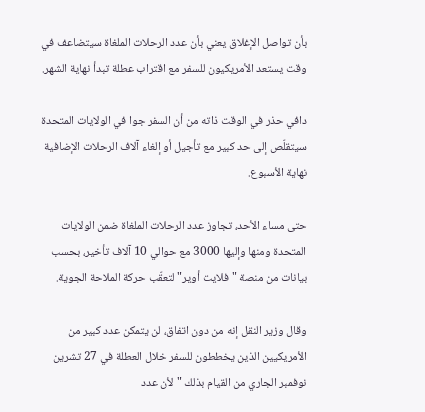بأن تواصل الإغلاق يعني بأن عدد الرحلات الملغاة سيتضاعف في وقت يستعد الأمريكيون للسفر مع اقتراب عطلة تبدأ نهاية الشهر.

دافي حذر في الوقت ذاته من أن السفر جوا في الولايات المتحدة سيتقلّص إلى حد كبير مع تأجيل أو إلغاء آلاف الرحلات الإضافية نهاية الأسبوع.

حتى مساء الأحد، تجاوز عدد الرحلات الملغاة ضمن الولايات المتحدة ومنها وإليها 3000 مع حوالي 10 آلاف تأخير، بحسب بيانات من منصة "فلايت أوير" لتعقّب حركة الملاحة الجوية.

وقال وزير النقل إنه من دون اتفاق، لن يتمكن عدد كبير من الأمريكيين الذين يخططون للسفر خلال العطلة في 27 تشرين نوفمبر الجاري من القيام بذلك "لأن عدد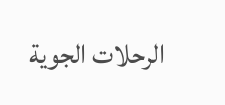الرحلات الجوية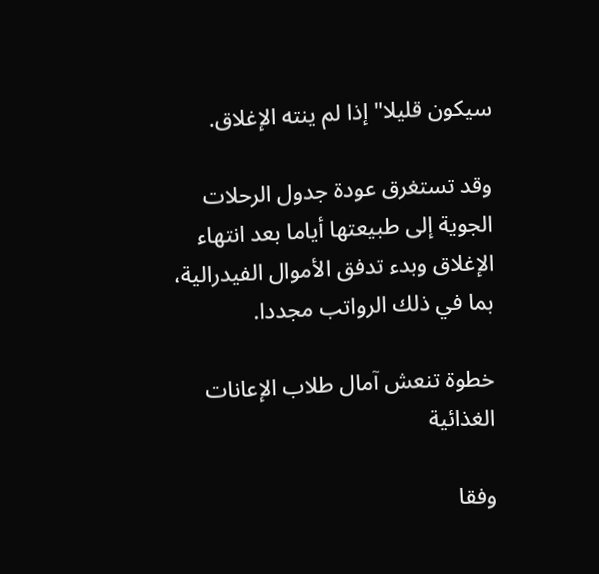سيكون قليلا" إذا لم ينته الإغلاق.

وقد تستغرق عودة جدول الرحلات الجوية إلى طبيعتها أياما بعد انتهاء الإغلاق وبدء تدفق الأموال الفيدرالية، بما في ذلك الرواتب مجددا.

خطوة تنعش آمال طلاب الإعانات الغذائية

وفقا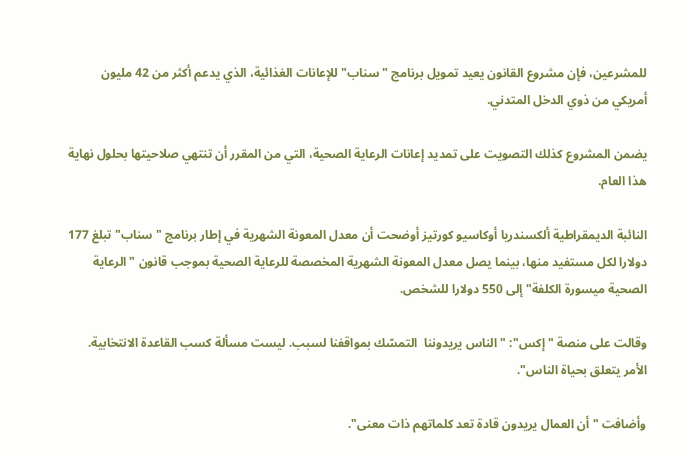للمشرعين، فإن مشروع القانون يعيد تمويل برنامج "سناب" للإعانات الغذائية، الذي يدعم أكثر من 42 مليون أمريكي من ذوي الدخل المتدني.

يضمن المشروع كذلك التصويت على تمديد إعانات الرعاية الصحية، التي من المقرر أن تنتهي صلاحيتها بحلول نهاية هذا العام.

النائبة الديمقراطية ألكسندريا أوكاسيو كورتيز أوضحت أن معدل المعونة الشهرية في إطار برنامج "سناب" تبلغ 177 دولارا لكل مستفيد منها، بينما يصل معدل المعونة الشهرية المخصصة للرعاية الصحية بموجب قانون "الرعاية الصحية ميسورة الكلفة" إلى 550 دولارا للشخص.

وقالت على منصة "إكس": "الناس يريدوننا  التمسّك بمواقفنا لسبب. ليست مسألة كسب القاعدة الانتخابية. الأمر يتعلق بحياة الناس".

وأضافت "أن العمال يريدون قادة تعد كلماتهم ذات معنى".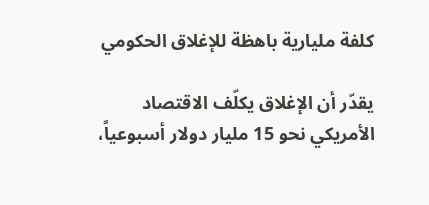كلفة مليارية باهظة للإغلاق الحكومي

يقدّر أن الإغلاق يكلّف الاقتصاد الأمريكي نحو 15 مليار دولار أسبوعياً،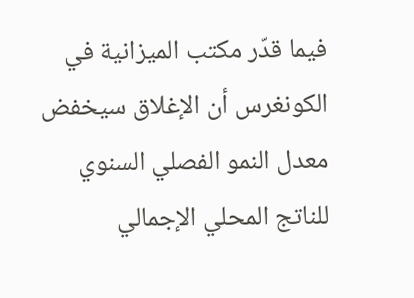فيما قدّر مكتب الميزانية في الكونغرس أن الإغلاق سيخفض معدل النمو الفصلي السنوي للناتج المحلي الإجمالي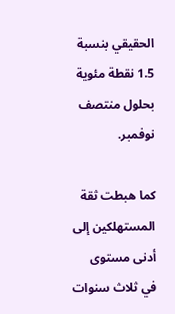الحقيقي بنسبة 1.5 نقطة مئوية بحلول منتصف نوفمبر.

كما هبطت ثقة المستهلكين إلى أدنى مستوى في ثلاث سنوات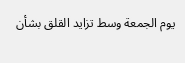يوم الجمعة وسط تزايد القلق بشأن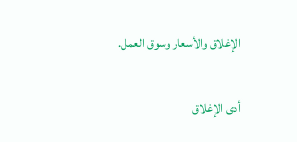الإغلاق والأسعار وسوق العمل.

أدى الإغلاق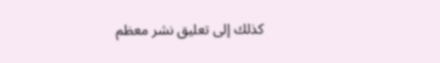كذلك إلى تعليق نشر معظم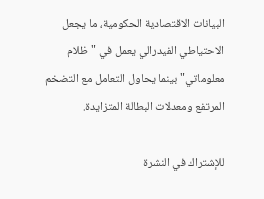البيانات الاقتصادية الحكومية، ما يجعل الاحتياطي الفيدرالي يعمل في "ظلام معلوماتي" بينما يحاول التعامل مع التضخم المرتفع ومعدلات البطالة المتزايدة.

للإشتراك في النشرة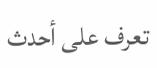تعرف على أحدث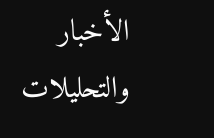الأخبار والتحليلات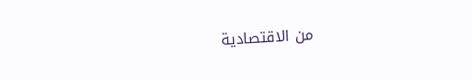من الاقتصادية